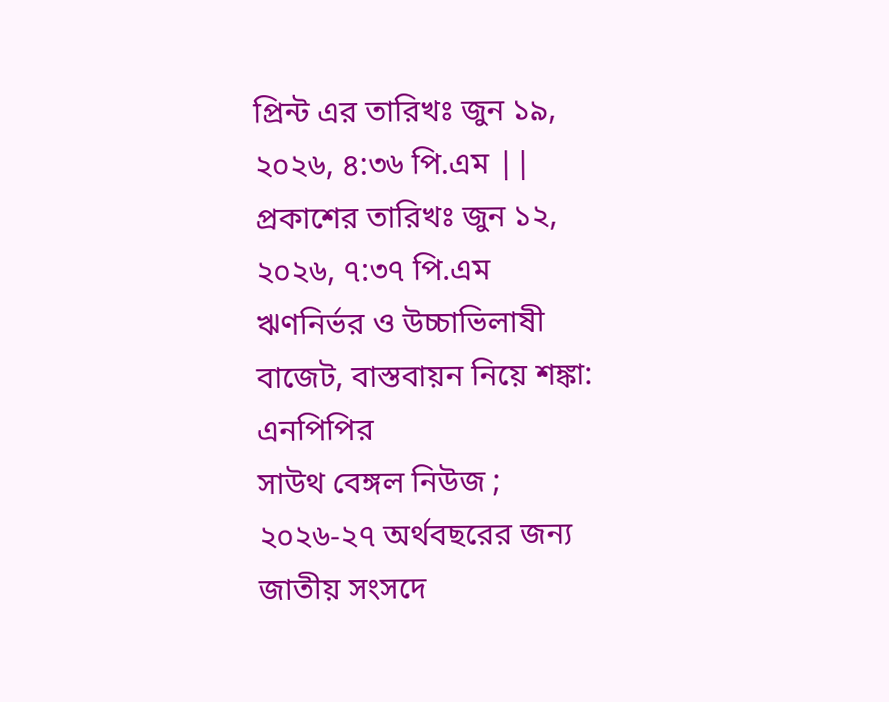প্রিন্ট এর তারিখঃ জুন ১৯, ২০২৬, ৪:৩৬ পি.এম || প্রকাশের তারিখঃ জুন ১২, ২০২৬, ৭:৩৭ পি.এম
ঋণনির্ভর ও উচ্চাভিলাষী বাজেট, বাস্তবায়ন নিয়ে শঙ্কা: এনপিপির
সাউথ বেঙ্গল নিউজ ;
২০২৬-২৭ অর্থবছরের জন্য জাতীয় সংসদে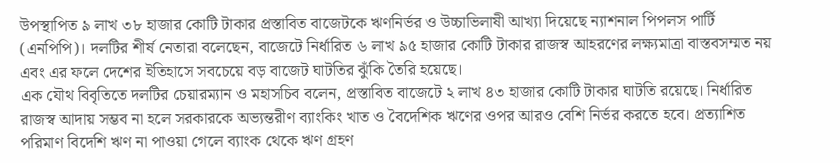উপস্থাপিত ৯ লাখ ৩৮ হাজার কোটি টাকার প্রস্তাবিত বাজেটকে ঋণনির্ভর ও উচ্চাভিলাষী আখ্যা দিয়েছে ন্যাশনাল পিপলস পার্টি (এনপিপি)। দলটির শীর্ষ নেতারা বলেছেন, বাজেটে নির্ধারিত ৬ লাখ ৯৫ হাজার কোটি টাকার রাজস্ব আহরণের লক্ষ্যমাত্রা বাস্তবসম্মত নয় এবং এর ফলে দেশের ইতিহাসে সবচেয়ে বড় বাজেট ঘাটতির ঝুঁকি তৈরি হয়েছে।
এক যৌথ বিবৃতিতে দলটির চেয়ারম্যান ও মহাসচিব বলেন, প্রস্তাবিত বাজেটে ২ লাখ ৪৩ হাজার কোটি টাকার ঘাটতি রয়েছে। নির্ধারিত রাজস্ব আদায় সম্ভব না হলে সরকারকে অভ্যন্তরীণ ব্যাংকিং খাত ও বৈদেশিক ঋণের ওপর আরও বেশি নির্ভর করতে হবে। প্রত্যাশিত পরিমাণ বিদেশি ঋণ না পাওয়া গেলে ব্যাংক থেকে ঋণ গ্রহণ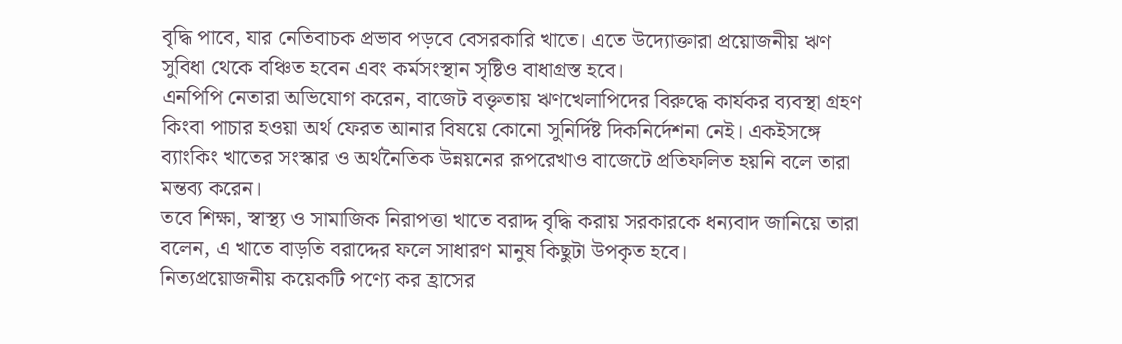বৃদ্ধি পাবে, যার নেতিবাচক প্রভাব পড়বে বেসরকারি খাতে। এতে উদ্যোক্তারা প্রয়োজনীয় ঋণ সুবিধা থেকে বঞ্চিত হবেন এবং কর্মসংস্থান সৃষ্টিও বাধাগ্রস্ত হবে।
এনপিপি নেতারা অভিযোগ করেন, বাজেট বক্তৃতায় ঋণখেলাপিদের বিরুদ্ধে কার্যকর ব্যবস্থা গ্রহণ কিংবা পাচার হওয়া অর্থ ফেরত আনার বিষয়ে কোনো সুনির্দিষ্ট দিকনির্দেশনা নেই। একইসঙ্গে ব্যাংকিং খাতের সংস্কার ও অর্থনৈতিক উন্নয়নের রূপরেখাও বাজেটে প্রতিফলিত হয়নি বলে তারা মন্তব্য করেন।
তবে শিক্ষা, স্বাস্থ্য ও সামাজিক নিরাপত্তা খাতে বরাদ্দ বৃদ্ধি করায় সরকারকে ধন্যবাদ জানিয়ে তারা বলেন, এ খাতে বাড়তি বরাদ্দের ফলে সাধারণ মানুষ কিছুটা উপকৃত হবে।
নিত্যপ্রয়োজনীয় কয়েকটি পণ্যে কর হ্রাসের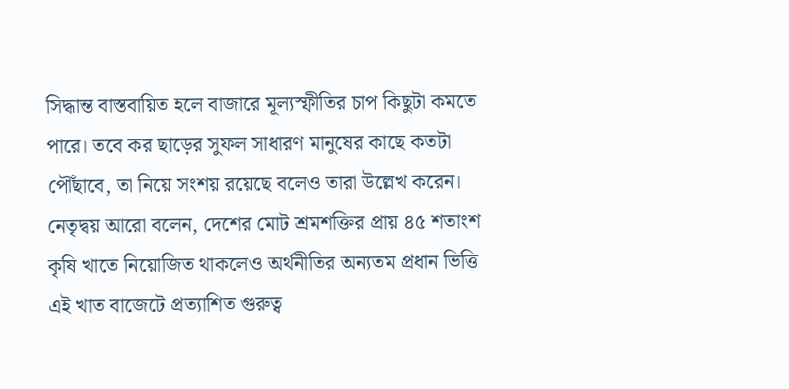সিদ্ধান্ত বাস্তবায়িত হলে বাজারে মূল্যস্ফীতির চাপ কিছুটা কমতে পারে। তবে কর ছাড়ের সুফল সাধারণ মানুষের কাছে কতটা পৌঁছাবে, তা নিয়ে সংশয় রয়েছে বলেও তারা উল্লেখ করেন।
নেতৃদ্বয় আরো বলেন, দেশের মোট শ্রমশক্তির প্রায় ৪৫ শতাংশ কৃষি খাতে নিয়োজিত থাকলেও অর্থনীতির অন্যতম প্রধান ভিত্তি এই খাত বাজেটে প্রত্যাশিত গুরুত্ব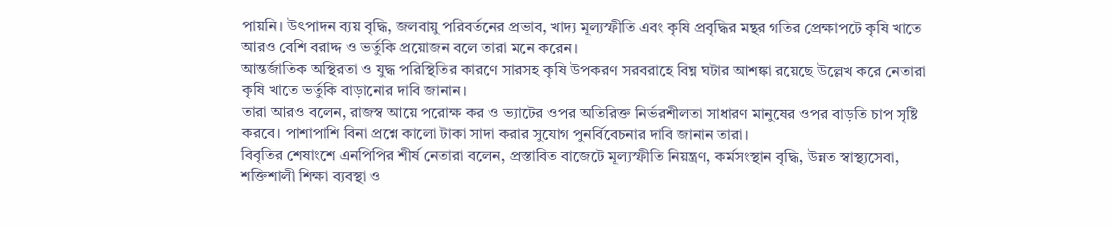পায়নি। উৎপাদন ব্যয় বৃদ্ধি, জলবায়ু পরিবর্তনের প্রভাব, খাদ্য মূল্যস্ফীতি এবং কৃষি প্রবৃদ্ধির মন্থর গতির প্রেক্ষাপটে কৃষি খাতে আরও বেশি বরাদ্দ ও ভর্তুকি প্রয়োজন বলে তারা মনে করেন।
আন্তর্জাতিক অস্থিরতা ও যুদ্ধ পরিস্থিতির কারণে সারসহ কৃষি উপকরণ সরবরাহে বিঘ্ন ঘটার আশঙ্কা রয়েছে উল্লেখ করে নেতারা কৃষি খাতে ভর্তুকি বাড়ানোর দাবি জানান।
তারা আরও বলেন, রাজস্ব আয়ে পরোক্ষ কর ও ভ্যাটের ওপর অতিরিক্ত নির্ভরশীলতা সাধারণ মানুষের ওপর বাড়তি চাপ সৃষ্টি করবে। পাশাপাশি বিনা প্রশ্নে কালো টাকা সাদা করার সুযোগ পুনর্বিবেচনার দাবি জানান তারা।
বিবৃতির শেষাংশে এনপিপির শীর্ষ নেতারা বলেন, প্রস্তাবিত বাজেটে মূল্যস্ফীতি নিয়ন্ত্রণ, কর্মসংস্থান বৃদ্ধি, উন্নত স্বাস্থ্যসেবা, শক্তিশালী শিক্ষা ব্যবস্থা ও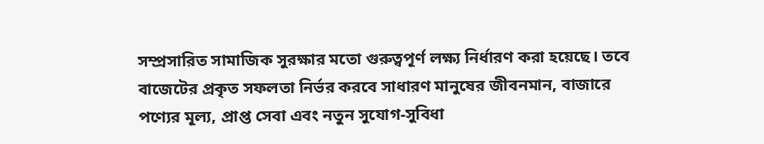সম্প্রসারিত সামাজিক সুরক্ষার মতো গুরুত্বপূর্ণ লক্ষ্য নির্ধারণ করা হয়েছে। তবে বাজেটের প্রকৃত সফলতা নির্ভর করবে সাধারণ মানুষের জীবনমান, বাজারে পণ্যের মূল্য, প্রাপ্ত সেবা এবং নতুন সুযোগ-সুবিধা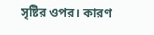সৃষ্টির ওপর। কারণ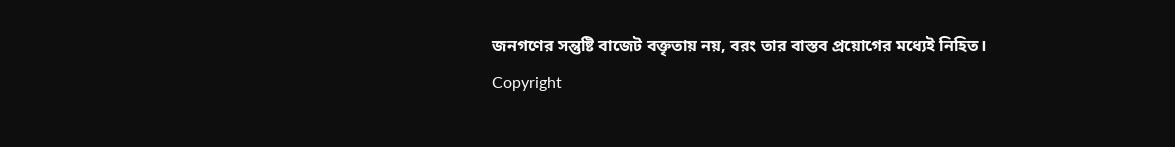জনগণের সন্তুষ্টি বাজেট বক্তৃতায় নয়, বরং তার বাস্তব প্রয়োগের মধ্যেই নিহিত।
Copyright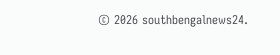© 2026 southbengalnews24.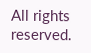All rights reserved.